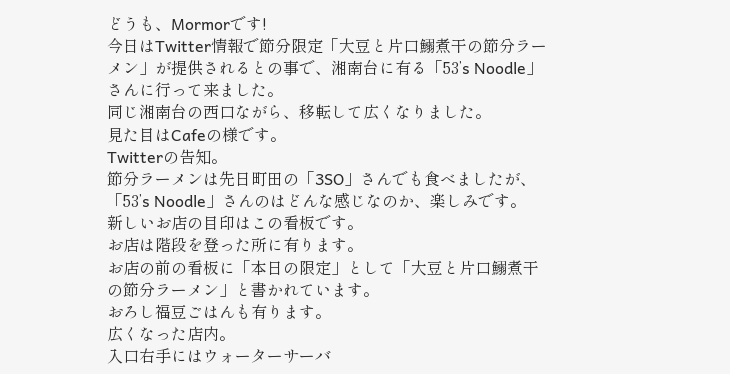どうも、Mormorです!
今日はTwitter情報で節分限定「大豆と片口鰯煮干の節分ラーメン」が提供されるとの事で、湘南台に有る「53’s Noodle」さんに行って来ました。
同じ湘南台の西口ながら、移転して広くなりました。
見た目はCafeの様です。
Twitterの告知。
節分ラーメンは先日町田の「3SO」さんでも食べましたが、「53’s Noodle」さんのはどんな感じなのか、楽しみです。
新しいお店の目印はこの看板です。
お店は階段を登った所に有ります。
お店の前の看板に「本日の限定」として「大豆と片口鰯煮干の節分ラーメン」と書かれています。
おろし福豆ごはんも有ります。
広くなった店内。
入口右手にはウォーターサーバ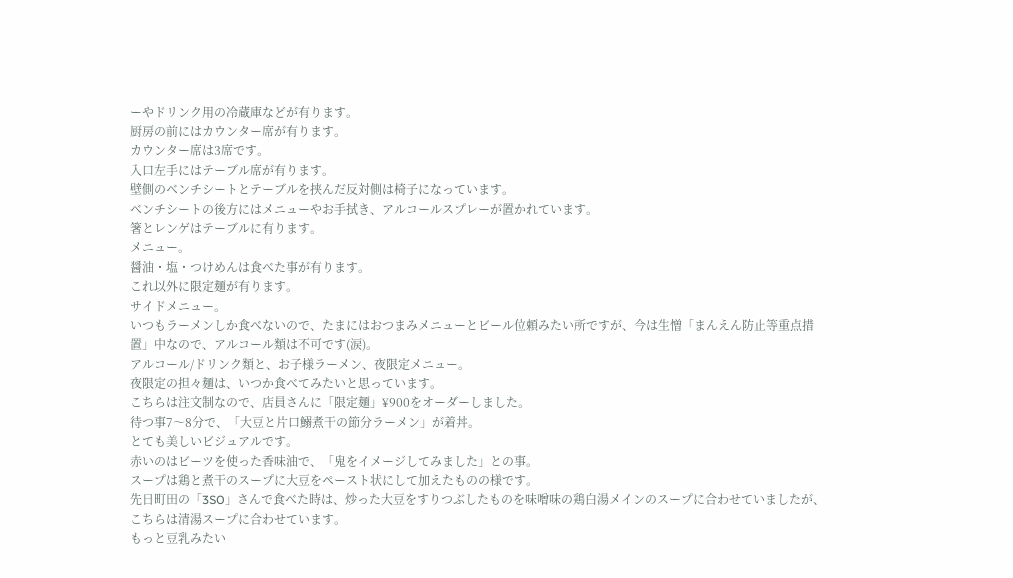ーやドリンク用の冷蔵庫などが有ります。
厨房の前にはカウンター席が有ります。
カウンター席は3席です。
入口左手にはテーブル席が有ります。
壁側のベンチシートとテーブルを挟んだ反対側は椅子になっています。
ベンチシートの後方にはメニューやお手拭き、アルコールスプレーが置かれています。
箸とレンゲはテーブルに有ります。
メニュー。
醤油・塩・つけめんは食べた事が有ります。
これ以外に限定麺が有ります。
サイドメニュー。
いつもラーメンしか食べないので、たまにはおつまみメニューとビール位頼みたい所ですが、今は生憎「まんえん防止等重点措置」中なので、アルコール類は不可です(涙)。
アルコール/ドリンク類と、お子様ラーメン、夜限定メニュー。
夜限定の担々麺は、いつか食べてみたいと思っています。
こちらは注文制なので、店員さんに「限定麺」¥900をオーダーしました。
待つ事7〜8分で、「大豆と片口鰯煮干の節分ラーメン」が着丼。
とても美しいビジュアルです。
赤いのはビーツを使った香味油で、「鬼をイメージしてみました」との事。
スープは鶏と煮干のスープに大豆をペースト状にして加えたものの様です。
先日町田の「3SO」さんで食べた時は、炒った大豆をすりつぶしたものを味噌味の鶏白湯メインのスープに合わせていましたが、こちらは清湯スープに合わせています。
もっと豆乳みたい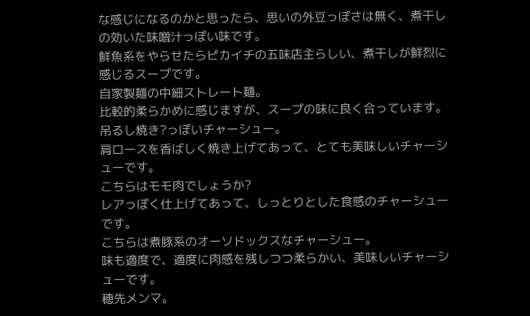な感じになるのかと思ったら、思いの外豆っぽさは無く、煮干しの効いた味噌汁っぽい味です。
鮮魚系をやらせたらピカイチの五味店主らしい、煮干しが鮮烈に感じるスープです。
自家製麺の中細ストレート麺。
比較的柔らかめに感じますが、スープの味に良く合っています。
吊るし焼き?っぽいチャーシュー。
肩ロースを香ばしく焼き上げてあって、とても美味しいチャーシューです。
こちらはモモ肉でしょうか?
レアっぽく仕上げてあって、しっとりとした食感のチャーシューです。
こちらは煮豚系のオーソドックスなチャーシュー。
味も適度で、適度に肉感を残しつつ柔らかい、美味しいチャーシューです。
穂先メンマ。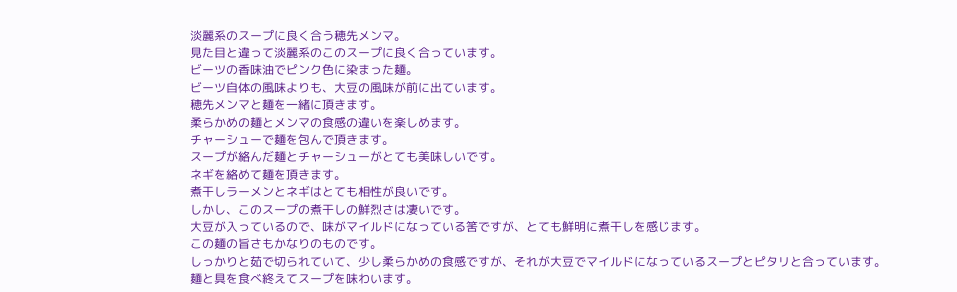淡麗系のスープに良く合う穂先メンマ。
見た目と違って淡麗系のこのスープに良く合っています。
ビーツの香味油でピンク色に染まった麺。
ビーツ自体の風味よりも、大豆の風味が前に出ています。
穂先メンマと麺を一緒に頂きます。
柔らかめの麺とメンマの食感の違いを楽しめます。
チャーシューで麺を包んで頂きます。
スープが絡んだ麺とチャーシューがとても美味しいです。
ネギを絡めて麺を頂きます。
煮干しラーメンとネギはとても相性が良いです。
しかし、このスープの煮干しの鮮烈さは凄いです。
大豆が入っているので、味がマイルドになっている筈ですが、とても鮮明に煮干しを感じます。
この麺の旨さもかなりのものです。
しっかりと茹で切られていて、少し柔らかめの食感ですが、それが大豆でマイルドになっているスープとピタリと合っています。
麺と具を食べ終えてスープを味わいます。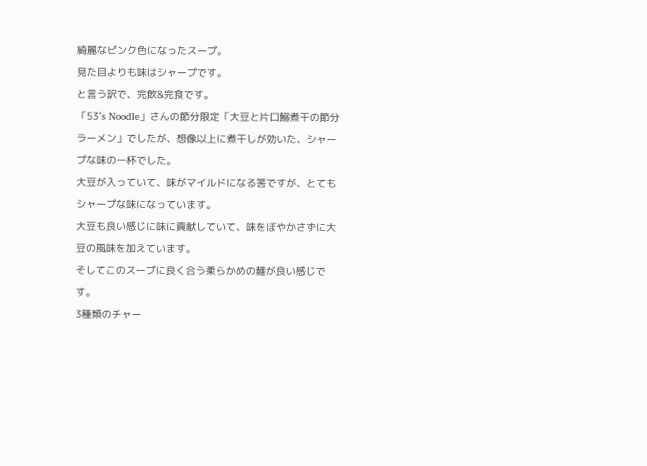綺麗なピンク色になったスープ。
見た目よりも味はシャープです。
と言う訳で、完飲&完食です。
「53’s Noodle」さんの節分限定「大豆と片口鰯煮干の節分ラーメン」でしたが、想像以上に煮干しが効いた、シャープな味の一杯でした。
大豆が入っていて、味がマイルドになる筈ですが、とてもシャープな味になっています。
大豆も良い感じに味に貢献していて、味をぼやかさずに大豆の風味を加えています。
そしてこのスープに良く合う柔らかめの麺が良い感じです。
3種類のチャー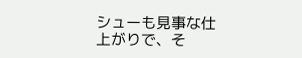シューも見事な仕上がりで、そ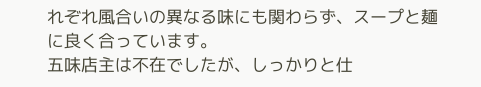れぞれ風合いの異なる味にも関わらず、スープと麺に良く合っています。
五味店主は不在でしたが、しっかりと仕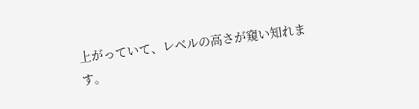上がっていて、レベルの高さが窺い知れます。